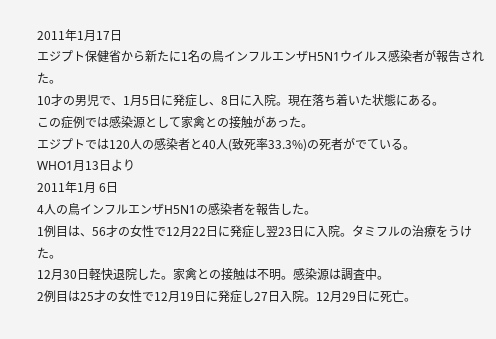2011年1月17日
エジプト保健省から新たに1名の鳥インフルエンザH5N1ウイルス感染者が報告された。
10才の男児で、1月5日に発症し、8日に入院。現在落ち着いた状態にある。
この症例では感染源として家禽との接触があった。
エジプトでは120人の感染者と40人(致死率33.3%)の死者がでている。
WHO1月13日より
2011年1月 6日
4人の鳥インフルエンザH5N1の感染者を報告した。
1例目は、56才の女性で12月22日に発症し翌23日に入院。タミフルの治療をうけた。
12月30日軽快退院した。家禽との接触は不明。感染源は調査中。
2例目は25才の女性で12月19日に発症し27日入院。12月29日に死亡。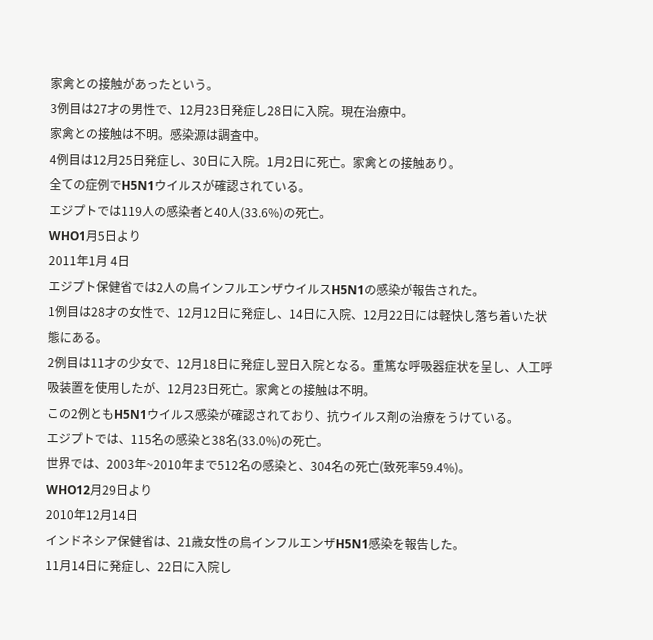家禽との接触があったという。
3例目は27才の男性で、12月23日発症し28日に入院。現在治療中。
家禽との接触は不明。感染源は調査中。
4例目は12月25日発症し、30日に入院。1月2日に死亡。家禽との接触あり。
全ての症例でH5N1ウイルスが確認されている。
エジプトでは119人の感染者と40人(33.6%)の死亡。
WHO1月5日より
2011年1月 4日
エジプト保健省では2人の鳥インフルエンザウイルスH5N1の感染が報告された。
1例目は28才の女性で、12月12日に発症し、14日に入院、12月22日には軽快し落ち着いた状態にある。
2例目は11才の少女で、12月18日に発症し翌日入院となる。重篤な呼吸器症状を呈し、人工呼吸装置を使用したが、12月23日死亡。家禽との接触は不明。
この2例ともH5N1ウイルス感染が確認されており、抗ウイルス剤の治療をうけている。
エジプトでは、115名の感染と38名(33.0%)の死亡。
世界では、2003年~2010年まで512名の感染と、304名の死亡(致死率59.4%)。
WHO12月29日より
2010年12月14日
インドネシア保健省は、21歳女性の鳥インフルエンザH5N1感染を報告した。
11月14日に発症し、22日に入院し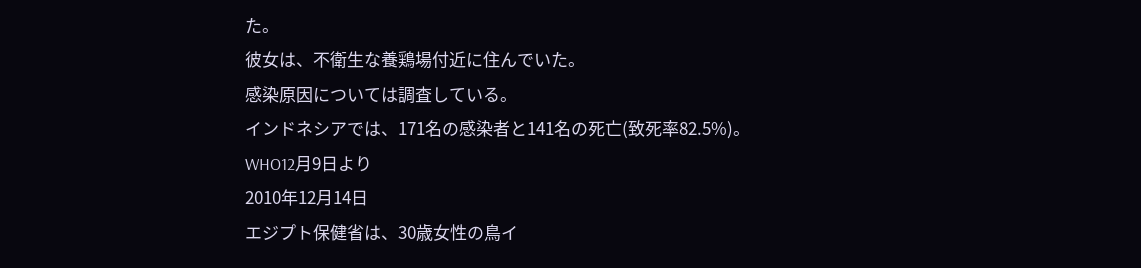た。
彼女は、不衛生な養鶏場付近に住んでいた。
感染原因については調査している。
インドネシアでは、171名の感染者と141名の死亡(致死率82.5%)。
WHO12月9日より
2010年12月14日
エジプト保健省は、30歳女性の鳥イ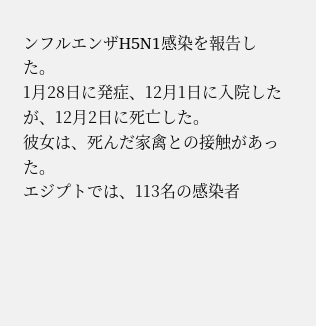ンフルエンザH5N1感染を報告した。
1月28日に発症、12月1日に入院したが、12月2日に死亡した。
彼女は、死んだ家禽との接触があった。
エジプトでは、113名の感染者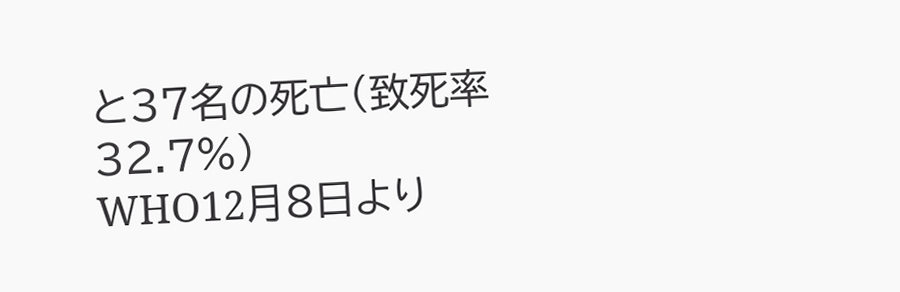と37名の死亡(致死率32.7%)
WHO12月8日より